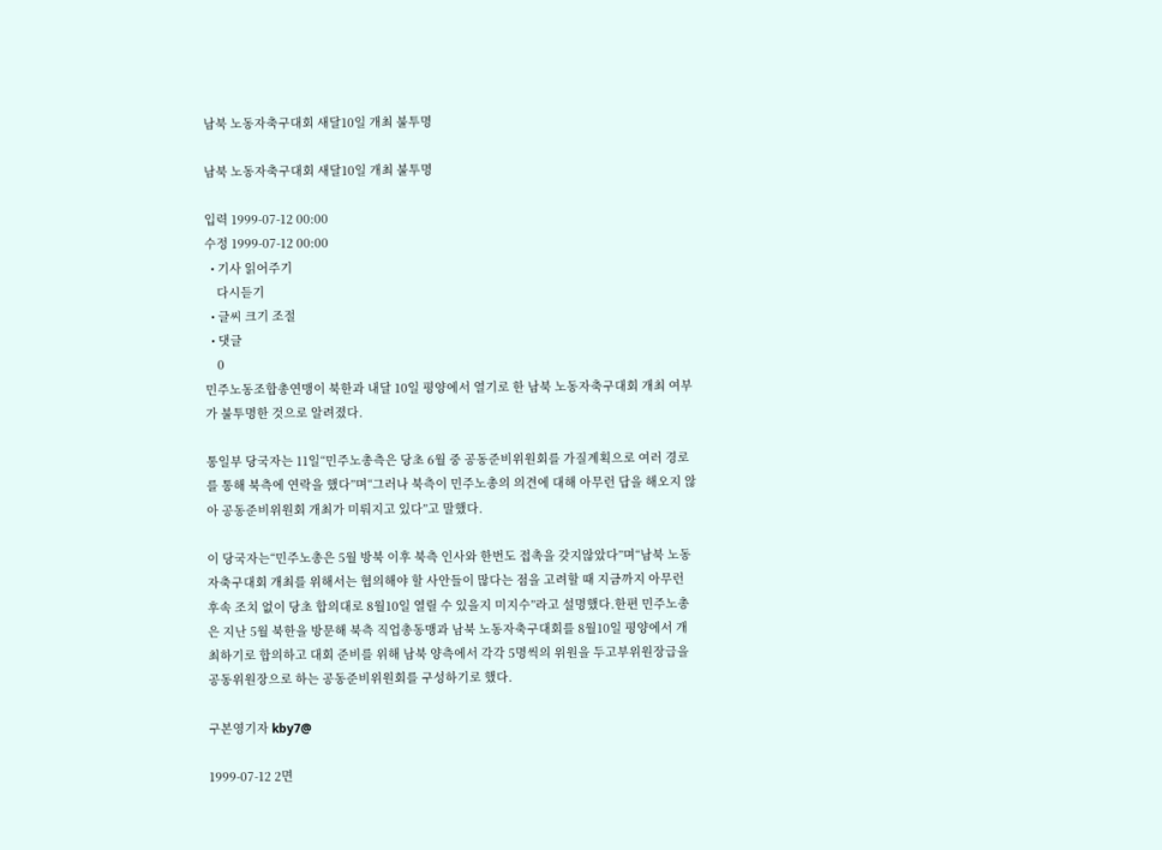남북 노동자축구대회 새달10일 개최 불투명

남북 노동자축구대회 새달10일 개최 불투명

입력 1999-07-12 00:00
수정 1999-07-12 00:00
  • 기사 읽어주기
    다시듣기
  • 글씨 크기 조절
  • 댓글
    0
민주노동조합총연맹이 북한과 내달 10일 평양에서 열기로 한 남북 노동자축구대회 개최 여부가 불투명한 것으로 알려졌다.

통일부 당국자는 11일“민주노총측은 당초 6월 중 공동준비위원회를 가질계획으로 여러 경로를 통해 북측에 연락을 했다”며“그러나 북측이 민주노총의 의견에 대해 아무런 답을 해오지 않아 공동준비위원회 개최가 미뤄지고 있다”고 말했다.

이 당국자는“민주노총은 5월 방북 이후 북측 인사와 한번도 접촉을 갖지않았다”며“남북 노동자축구대회 개최를 위해서는 협의해야 할 사안들이 많다는 점을 고려할 때 지금까지 아무런 후속 조치 없이 당초 합의대로 8월10일 열릴 수 있을지 미지수”라고 설명했다.한편 민주노총은 지난 5월 북한을 방문해 북측 직업총동맹과 남북 노동자축구대회를 8월10일 평양에서 개최하기로 합의하고 대회 준비를 위해 남북 양측에서 각각 5명씩의 위원을 두고부위원장급을 공동위원장으로 하는 공동준비위원회를 구성하기로 했다.

구본영기자 kby7@

1999-07-12 2면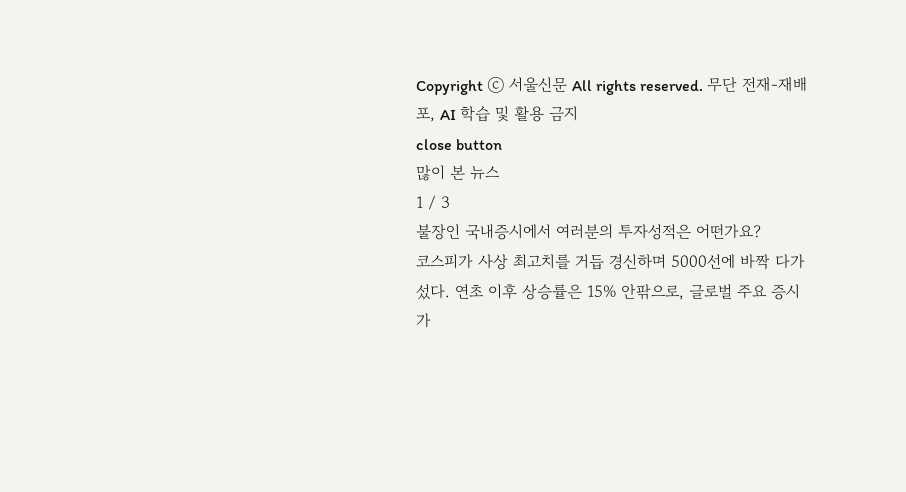Copyright ⓒ 서울신문 All rights reserved. 무단 전재-재배포, AI 학습 및 활용 금지
close button
많이 본 뉴스
1 / 3
불장인 국내증시에서 여러분의 투자성적은 어떤가요?
코스피가 사상 최고치를 거듭 경신하며 5000선에 바짝 다가섰다. 연초 이후 상승률은 15% 안팎으로, 글로벌 주요 증시 가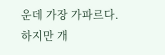운데 가장 가파르다. 하지만 개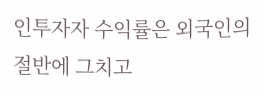인투자자 수익률은 외국인의 절반에 그치고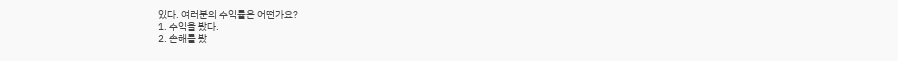있다. 여러분의 수익률은 어떤가요?
1. 수익을 봤다.
2. 손해를 봤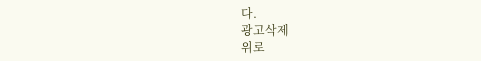다.
광고삭제
위로